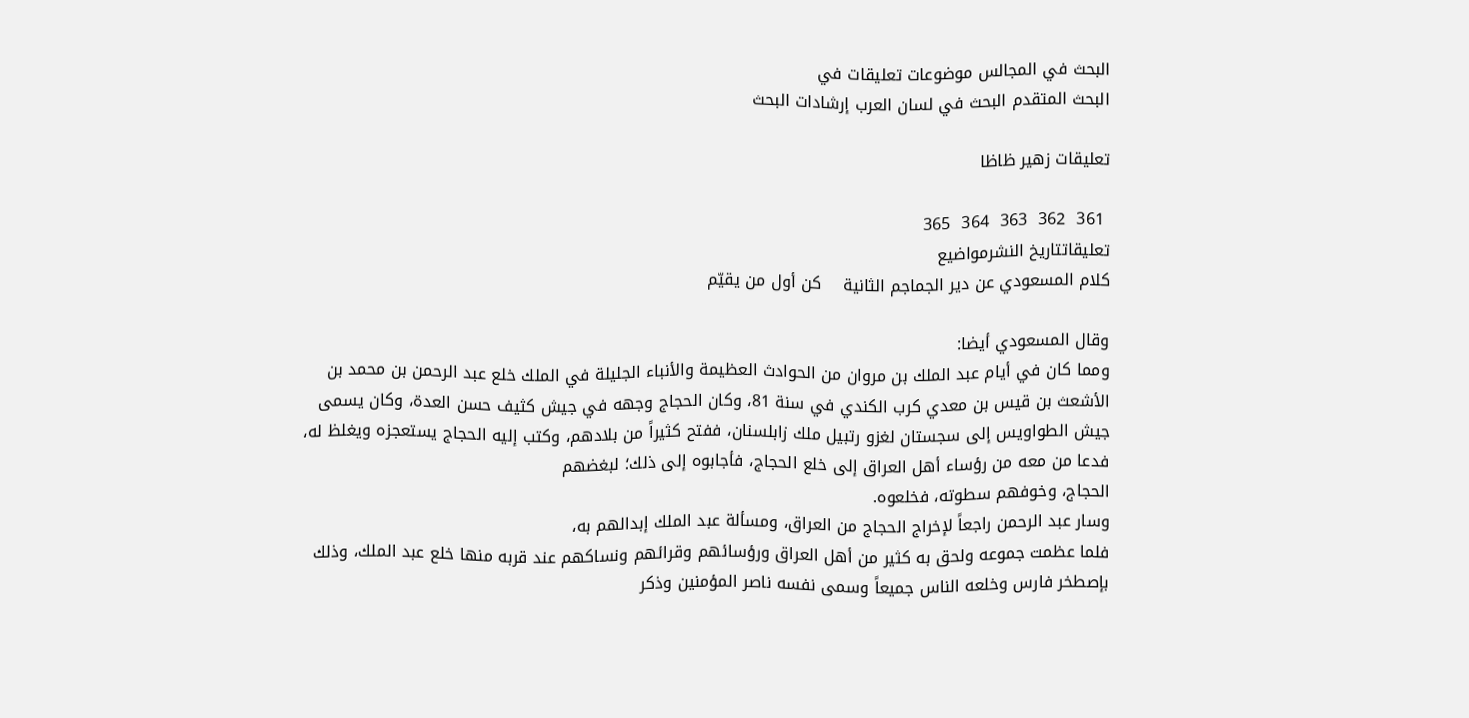البحث في المجالس موضوعات تعليقات في
البحث المتقدم البحث في لسان العرب إرشادات البحث

تعليقات زهير ظاظا

 361  362  363  364  365
تعليقاتتاريخ النشرمواضيع
كلام المسعودي عن دير الجماجم الثانية    كن أول من يقيّم

وقال المسعودي أيضا:
ومما كان في أيام عبد الملك بن مروان من الحوادث العظيمة والأنباء الجليلة في الملك خلع عبد الرحمن بن محمد بن الأشعث بن قيس بن معدي كرب الكندي في سنة 81، وكان الحجاج وجهه في جيش كثيف حسن العدة، وكان يسمى جيش الطواويس إلى سجستان لغزو رتبيل ملك زابلسنان، ففتح كثيراً من بلادهم، وكتب إليه الحجاج يستعجزه ويغلظ له، فدعا من معه من رؤساء أهل العراق إلى خلع الحجاج، فأجابوه إلى ذلك؛ لبغضهم
الحجاج، وخوفهم سطوته، فخلعوه.
وسار عبد الرحمن راجعاً لإخراج الحجاج من العراق، ومسألة عبد الملك إبدالهم به،
فلما عظمت جموعه ولحق به كثير من أهل العراق ورؤسائهم وقرائهم ونساكهم عند قربه منها خلع عبد الملك، وذلك بإصطخر فارس وخلعه الناس جميعاً وسمى نفسه ناصر المؤمنين وذكر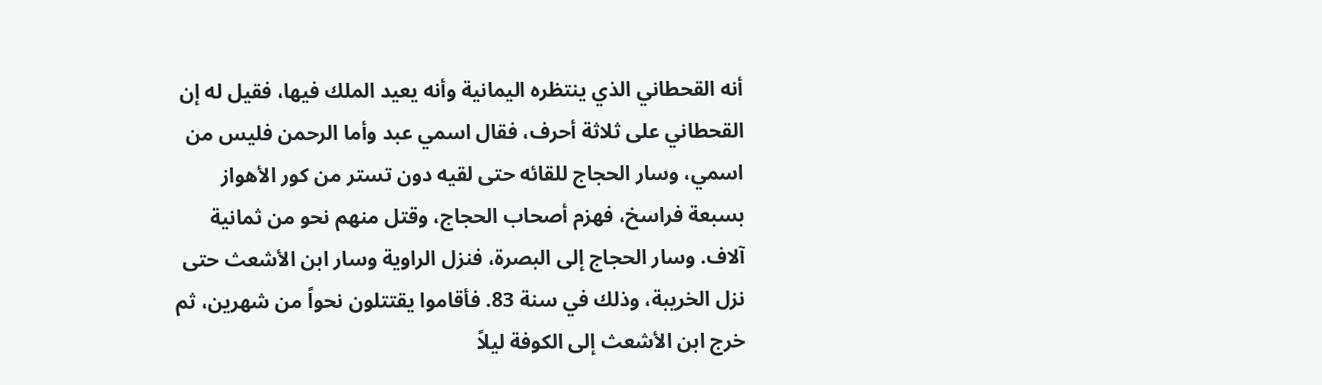أنه القحطاني الذي ينتظره اليمانية وأنه يعيد الملك فيها، فقيل له إن القحطاني على ثلاثة أحرف، فقال اسمي عبد وأما الرحمن فليس من اسمي، وسار الحجاج للقائه حتى لقيه دون تستر من كور الأهواز بسبعة فراسخ، فهزم أصحاب الحجاج، وقتل منهم نحو من ثمانية آلاف. وسار الحجاج إلى البصرة، فنزل الراوية وسار ابن الأشعث حتى نزل الخريبة، وذلك في سنة 83. فأقاموا يقتتلون نحواً من شهرين، ثم خرج ابن الأشعث إلى الكوفة ليلاً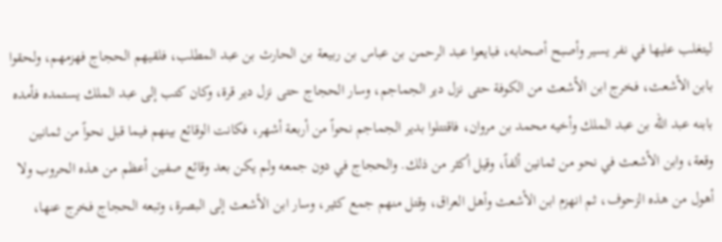ليتغلب عليها في نفر يسير وأصبح أصحابه، فبايعوا عبد الرحمن بن عباس بن ربيعة بن الحارث بن عبد المطلب، فلقيهم الحجاج فهزمهم، ولحقوا بابن الأشعث، فخرج ابن الأشعث من الكوفة حتى نزل دير الجماجم، وسار الحجاج حتى نزل دير قرة، وكان كتب إلى عبد الملك يستمده فأمده بابنه عبد الله بن عبد الملك وأخيه محمد بن مروان، فاقتتلوا بدير الجماجم نحواً من أربعة أشهر، فكانت الوقائع بينهم فيما قبل نحواً من ثمانين وقعة، وابن الأشعث في نحو من ثمانين ألفاً، وقيل أكثر من ذلك. والحجاج في دون جمعه ولم يكن بعد وقائع صفين أعظم من هذه الحروب ولا أهول من هذه الزحوف، ثم انهزم ابن الأشعث وأهل العراق، وقتل منهم جمع كثير، وسار ابن الأشعث إلى البصرة، وتبعه الحجاج فخرج عنها،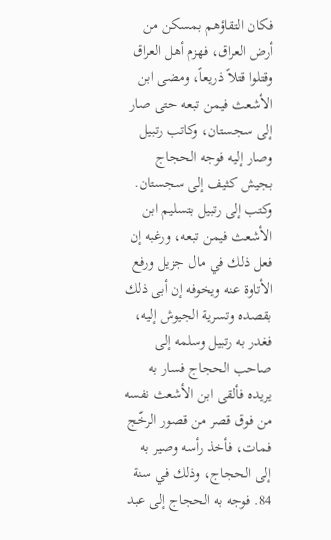فكان التقاؤهم بمسكن من أرض العراق، فهزم أهل العراق وقتلوا قتلاً ذريعاً، ومضى ابن الأشعث فيمن تبعه حتى صار إلى سجستان، وكاتب رتبيل وصار إليه فوجه الحجاج بجيش كثيف إلى سجستان. وكتب إلى رتبيل بتسليم ابن الأشعث فيمن تبعه، ورغبه إن فعل ذلك في مال جزيل ورفع الأتاوة عنه ويخوفه إن أبى ذلك بقصده وتسرية الجيوش إليه، فغدر به رتبيل وسلمه إلى صاحب الحجاج فسار به يريده فألقى ابن الأشعث نفسه من فوق قصر من قصور الرخّج فمات، فأخذ رأسه وصير به إلى الحجاج، وذلك في سنة 84. فوجه به الحجاج إلى عبد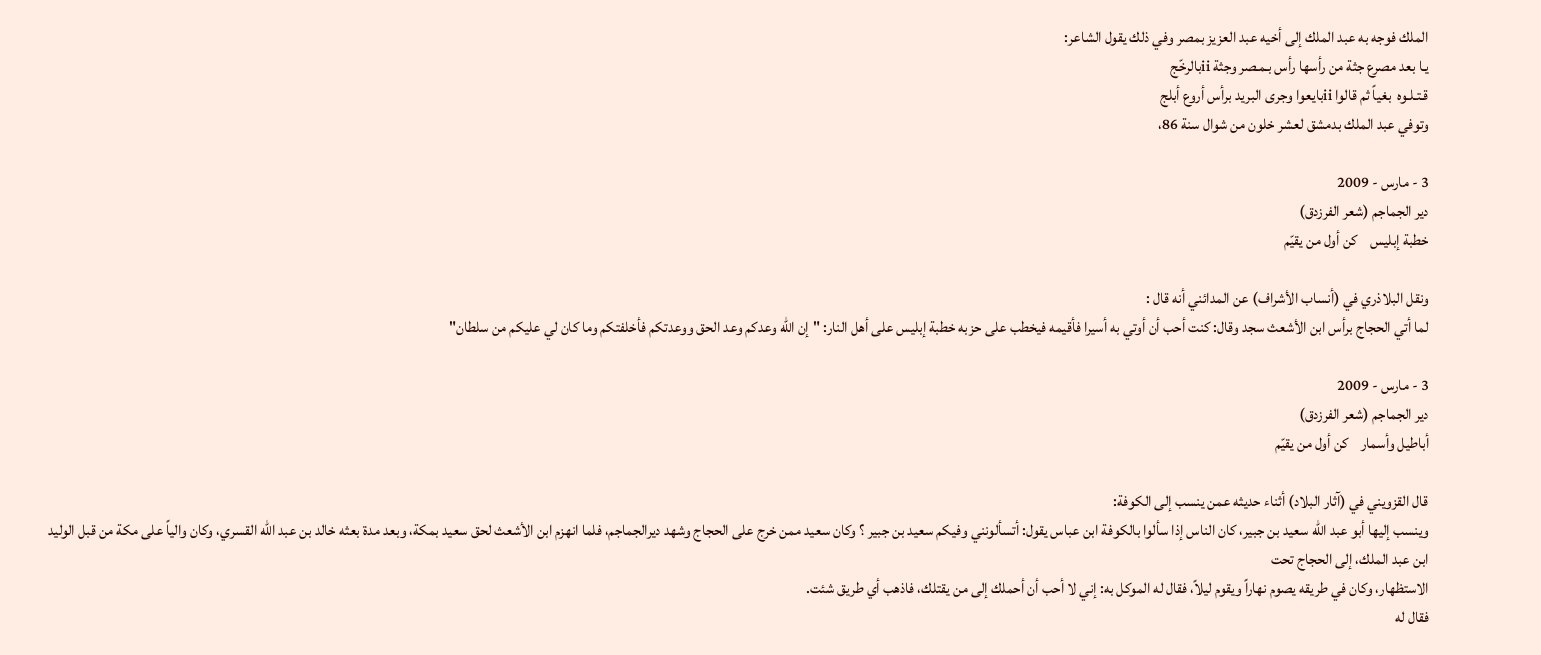الملك فوجه به عبد الملك إلى أخيه عبد العزيز بمصر وفي ذلك يقول الشاعر:
يـا بعد مصرع جثة من رأسها رأس بـمـصر وجثة iiبالرخّج
قـتـلـوه  بغياً ثم قالوا iiبايعوا وجرى البريد برأس أروع أبلج
وتوفي عبد الملك بدمشق لعشر خلون من شوال سنة 86،

3 - مارس - 2009
دير الجماجم (شعر الفرزدق)
خطبة إبليس    كن أول من يقيّم

ونقل البلاذري في (أنساب الأشراف) عن المدائني أنه قال :
لما أتي الحجاج برأس ابن الأشعث سجد وقال: كنت أحب أن أوتي به أسيرا فأقيمه فيخطب على حزبه خطبة إبليس على أهل النار: "إن اللّه وعدكم وعد الحق ووعدتكم فأخلفتكم وما كان لي عليكم من سلطان"

3 - مارس - 2009
دير الجماجم (شعر الفرزدق)
أباطيل وأسمار    كن أول من يقيّم

قال القزويني في (آثار البلاد) أثناء حديثه عمن ينسب إلى الكوفة:
وينسب إليها أبو عبد الله سعيد بن جبير، كان الناس إذا سألوا بالكوفة ابن عباس يقول: أتسألونني وفيكم سعيد بن جبير ؟ وكان سعيد ممن خرج على الحجاج وشهد ديرالجماجم، فلما انهزم ابن الأشعث لحق سعيد بمكة، وبعد مدة بعثه خالد بن عبد الله القسري، وكان والياً على مكة من قبل الوليد ابن عبد الملك، إلى الحجاج تحت
الاستظهار، وكان في طريقه يصوم نهاراً ويقوم ليلاً، فقال له الموكل به: إني لا أحب أن أحملك إلى من يقتلك، فاذهب أي طريق شئت.
فقال له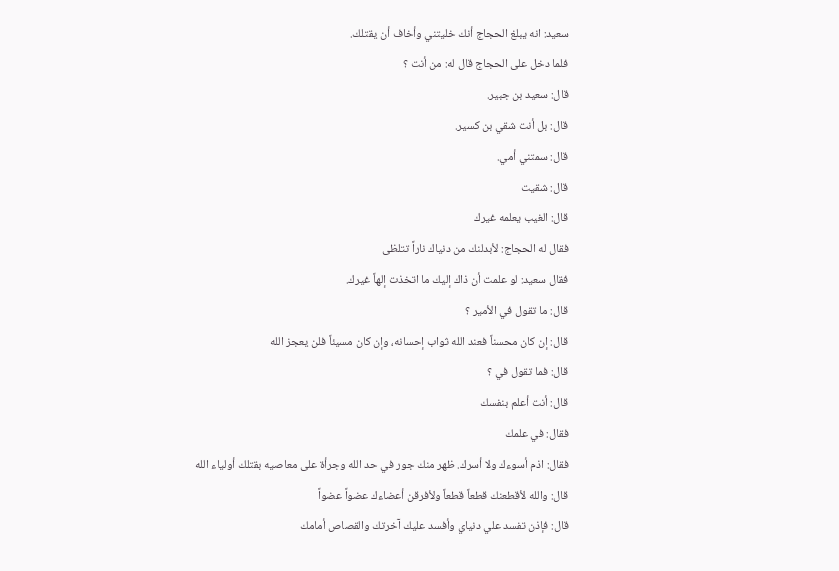سعيد: انه يبلغ الحجاج أنك خليتني وأخاف أن يقتلك.
فلما دخل على الحجاج قال له: من أنت ؟
قال: سعيد بن جبير.
قال: بل أنت شقي بن كسير.
قال: سمتني أمي.
قال: شقيت
قال: الغيب يعلمه غيرك
فقال له الحجاج: لأبدلنك من دنياك ناراً تتلظى
فقال سعيد: لو علمت أن ذاك إليك ما اتخذت إلهاً غيرك.
قال: ما تقول في الأمير ؟
قال: إن كان محسناً فعند الله ثواب إحسانه، وإن كان مسيئاً فلن يعجز الله
قال: فما تقول في ؟
قال: أنت أعلم بنفسك
فقال: في علمك
فقال: اذم أسوءك ولا أسرك. ظهر منك جور في حد الله وجرأة على معاصيه بقتلك أولياء الله
قال: والله لأقطعنك قطعاً قطعاً ولأفرقن أعضاءك عضواً عضواً
قال: فإذن تفسد علي دنياي وأفسد عليك آخرتك والقصاص أمامك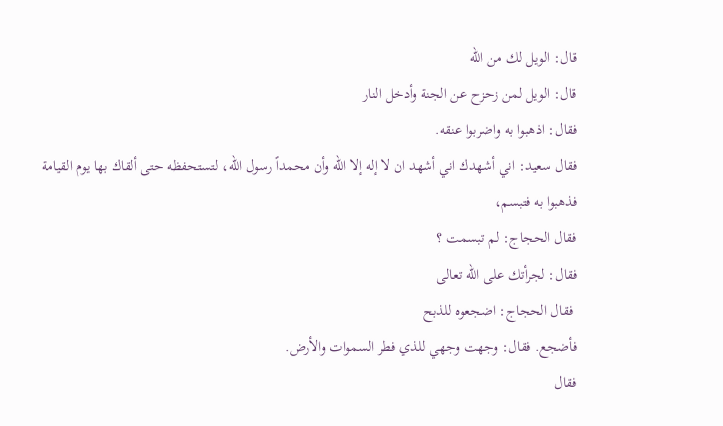قال: الويل لك من الله
قال: الويل لمن زحزح عن الجنة وأدخل النار
فقال: اذهبوا به واضربوا عنقه.
فقال سعيد: اني أشهدك اني أشهد ان لا إله إلا الله وأن محمداً رسول الله، لتستحفظه حتى ألقاك بها يوم القيامة
فذهبوا به فتبسم،
فقال الحجاج: لم تبسمت ؟
فقال: لجرأتك على الله تعالى
 فقال الحجاج: اضجعوه للذبح
فأضجع. فقال: وجهت وجهي للذي فطر السموات والأرض.
فقال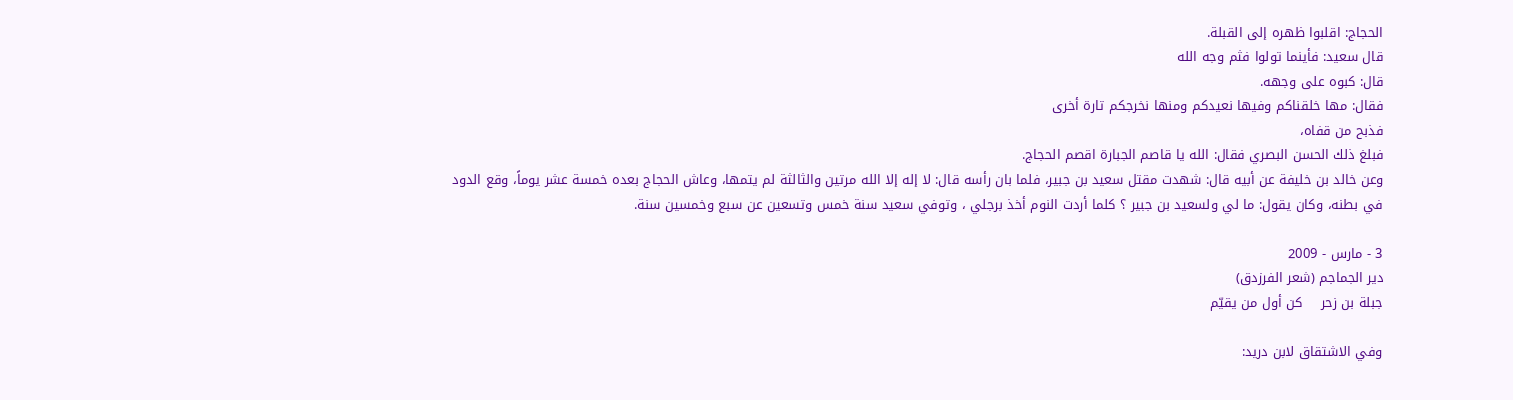الحجاج: اقلبوا ظهره إلى القبلة.
قال سعيد: فأينما تولوا فثم وجه الله
قال: كبوه على وجهه.
فقال: مها خلقناكم وفيها نعيدكم ومنها نخرجكم تارة أخرى
فذبح من قفاه،
فبلغ ذلك الحسن البصري فقال: الله يا قاصم الجبارة اقصم الحجاج.
وعن خالد بن خليفة عن أبيه قال: شهدت مقتل سعيد بن جبير، فلما بان رأسه قال: لا إله إلا الله مرتين والثالثة لم يتمها، وعاش الحجاج بعده خمسة عشر يوماً، وقع الدود في بطنه، وكان يقول: ما لي ولسعيد بن جبير ؟ كلما أردت النوم أخذ برجلي ، وتوفي سعيد سنة خمس وتسعين عن سبع وخمسين سنة.

3 - مارس - 2009
دير الجماجم (شعر الفرزدق)
جبلة بن زحر    كن أول من يقيّم

وفي الاشتقاق لابن دريد: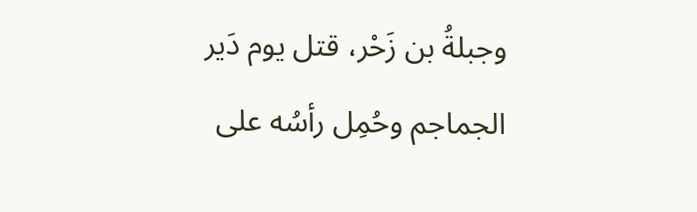وجبلةُ بن زَحْر، قتل يوم دَير الجماجم وحُمِل رأسُه على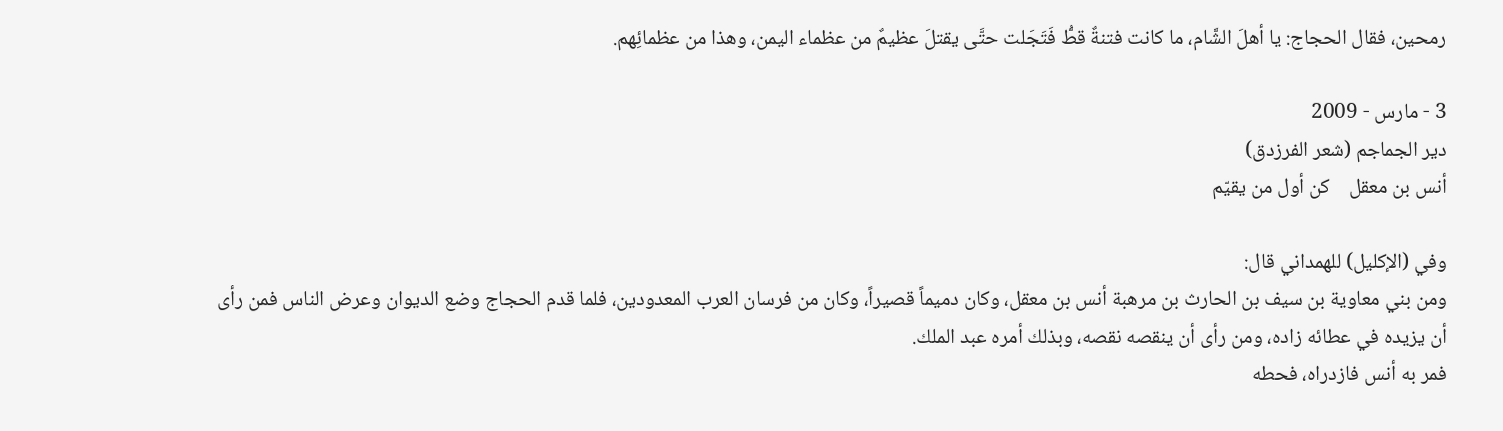رمحين، فقال الحجاج: يا أهلَ الشَّام، ما كانت فتنةٌ قطُّ فَتَجَلت حتَّى يقتلَ عظيمٌ من عظماء اليمن، وهذا من عظمائِهم.

3 - مارس - 2009
دير الجماجم (شعر الفرزدق)
أنس بن معقل    كن أول من يقيّم

وفي (الإكليل) للهمداني قال:
ومن بني معاوية بن سيف بن الحارث بن مرهبة أنس بن معقل، وكان دميماً قصيراً، وكان من فرسان العرب المعدودين، فلما قدم الحجاج وضع الديوان وعرض الناس فمن رأى أن يزيده في عطائه زاده، ومن رأى أن ينقصه نقصه، وبذلك أمره عبد الملك.
فمر به أنس فازدراه، فحطه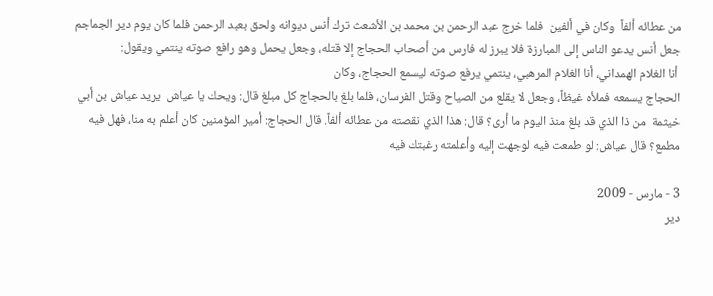من عطائه ألفاً  وكان في ألفين  فلما خرج عبد الرحمن بن محمد بن الأشعث ترك أنس ديوانه ولحق بعبد الرحمن فلما كان يوم دير الجماجم جعل أنس يدعو الناس إلى المبارزة فلا يبرز له فارس من أصحاب الحجاج إلا قتله، وجعل يحمل وهو رافع صوته ينتمي ويقول:
 أنا الغلام الهمداني، أنا الغلام المرهبي، ينتمي يرفع صوته ليسمع الحجاج، وكان
الحجاج يسمعه فملأه غيظاً، وجعل لا يقلع من الصياح وقتل الفرسان، فلما بلغ بالحجاج كل مبلغ قال: ويحك يا عياش  يريد عياش بن أبي خيثمة  من ذا الذي قد بلغ منذ اليوم ما أرى؟ قال: هذا الذي نقصته من عطائه ألفاً. قال الحجاج: أمير المؤمنين كان أعلم به منا، فهل فيه مطمع؟ قال عياش: لو طمعت فيه لوجهت إليه وأعلمته رغبتك فيه

3 - مارس - 2009
دير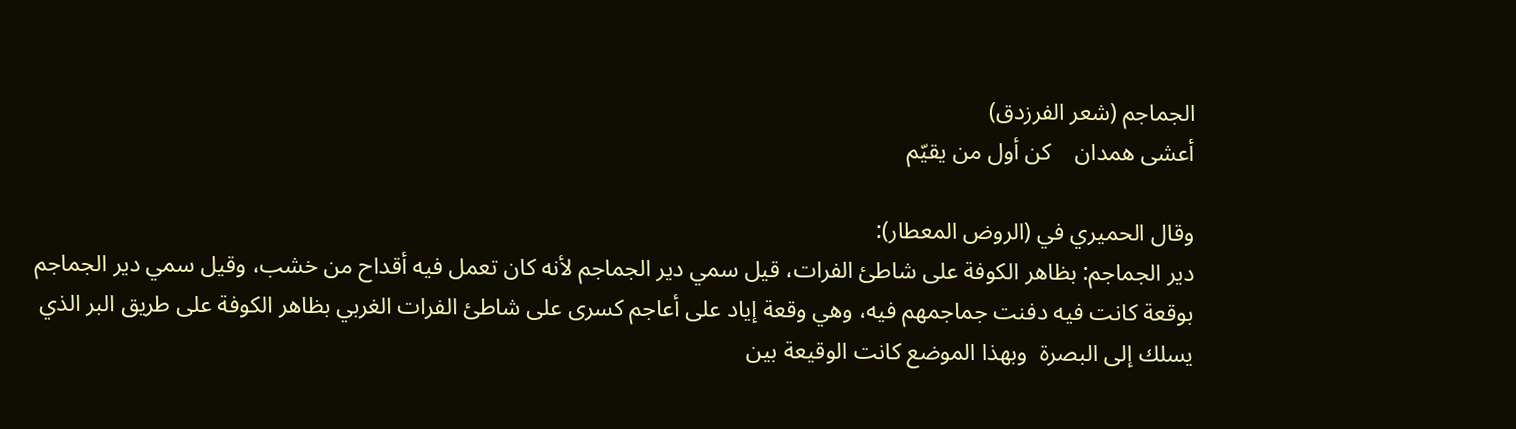الجماجم (شعر الفرزدق)
أعشى همدان    كن أول من يقيّم

وقال الحميري في (الروض المعطار):
دير الجماجم: بظاهر الكوفة على شاطئ الفرات، قيل سمي دير الجماجم لأنه كان تعمل فيه أقداح من خشب، وقيل سمي دير الجماجم بوقعة كانت فيه دفنت جماجمهم فيه، وهي وقعة إياد على أعاجم كسرى على شاطئ الفرات الغربي بظاهر الكوفة على طريق البر الذي يسلك إلى البصرة  وبهذا الموضع كانت الوقيعة بين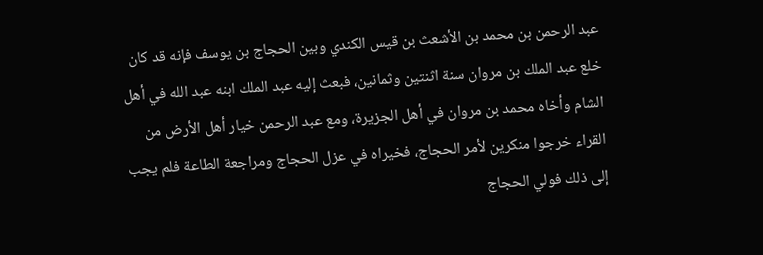عبد الرحمن بن محمد بن الأشعث بن قيس الكندي وبين الحجاج بن يوسف فإنه قد كان خلع عبد الملك بن مروان سنة اثنتين وثمانين، فبعث إليه عبد الملك ابنه عبد الله في أهل الشام وأخاه محمد بن مروان في أهل الجزيرة، ومع عبد الرحمن خيار أهل الأرض من القراء خرجوا منكرين لأمر الحجاج، فخيراه في عزل الحجاج ومراجعة الطاعة فلم يجب إلى ذلك فولي الحجاج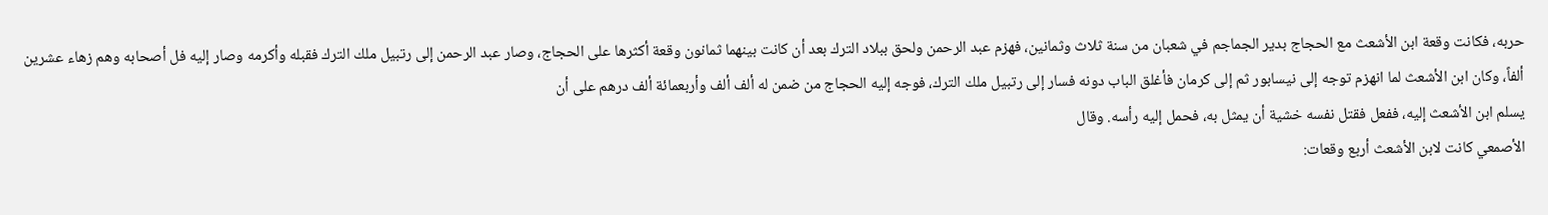حربه، فكانت وقعة ابن الأشعث مع الحجاج بدير الجماجم في شعبان من سنة ثلاث وثمانين، فهزم عبد الرحمن ولحق ببلاد الترك بعد أن كانت بينهما ثمانون وقعة أكثرها على الحجاج، وصار عبد الرحمن إلى رتبيل ملك الترك فقبله وأكرمه وصار إليه فل أصحابه وهم زهاء عشرين ألفاً، وكان ابن الأشعث لما انهزم توجه إلى نيسابور ثم إلى كرمان فأغلق الباب دونه فسار إلى رتبيل ملك الترك، فوجه إليه الحجاج من ضمن له ألف ألف وأربعمائة ألف درهم على أن
يسلم ابن الأشعث إليه، ففعل فقتل نفسه خشية أن يمثل به، فحمل إليه رأسه. وقال
الأصمعي كانت لابن الأشعث أربع وقعات: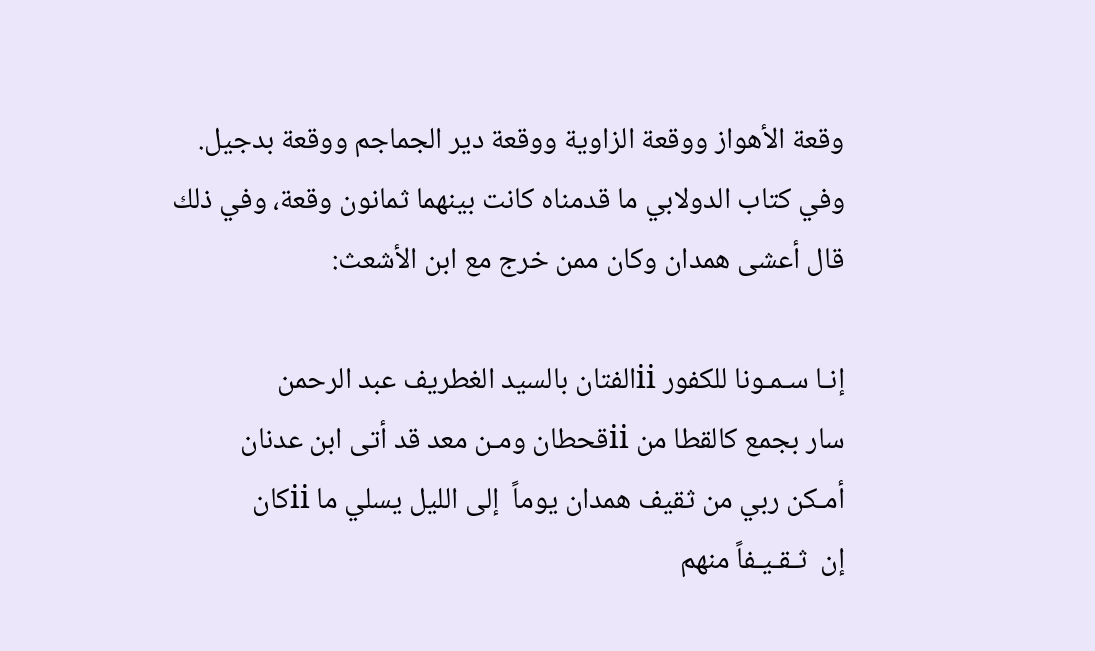وقعة الأهواز ووقعة الزاوية ووقعة دير الجماجم ووقعة بدجيل. وفي كتاب الدولابي ما قدمناه كانت بينهما ثمانون وقعة، وفي ذلك قال أعشى همدان وكان ممن خرج مع ابن الأشعث:

إنـا سـمـونا للكفور iiالفتان بالسيد الغطريف عبد الرحمن
سار بجمع كالقطا من iiقحطان ومـن معد قد أتى ابن عدنان
أمـكن ربي من ثقيف همدان يوماً  إلى الليل يسلي ما iiكان
إن  ثـقـيـفاً منهم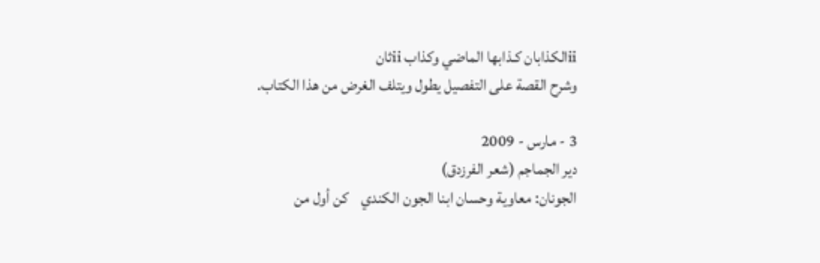iiالكذابان كـذابها الماضي وكذاب iiثان
وشرح القصة على التفصيل يطول ويتلف الغرض من هذا الكتاب.

3 - مارس - 2009
دير الجماجم (شعر الفرزدق)
الجونان: معاوية وحسان ابنا الجون الكندي    كن أول من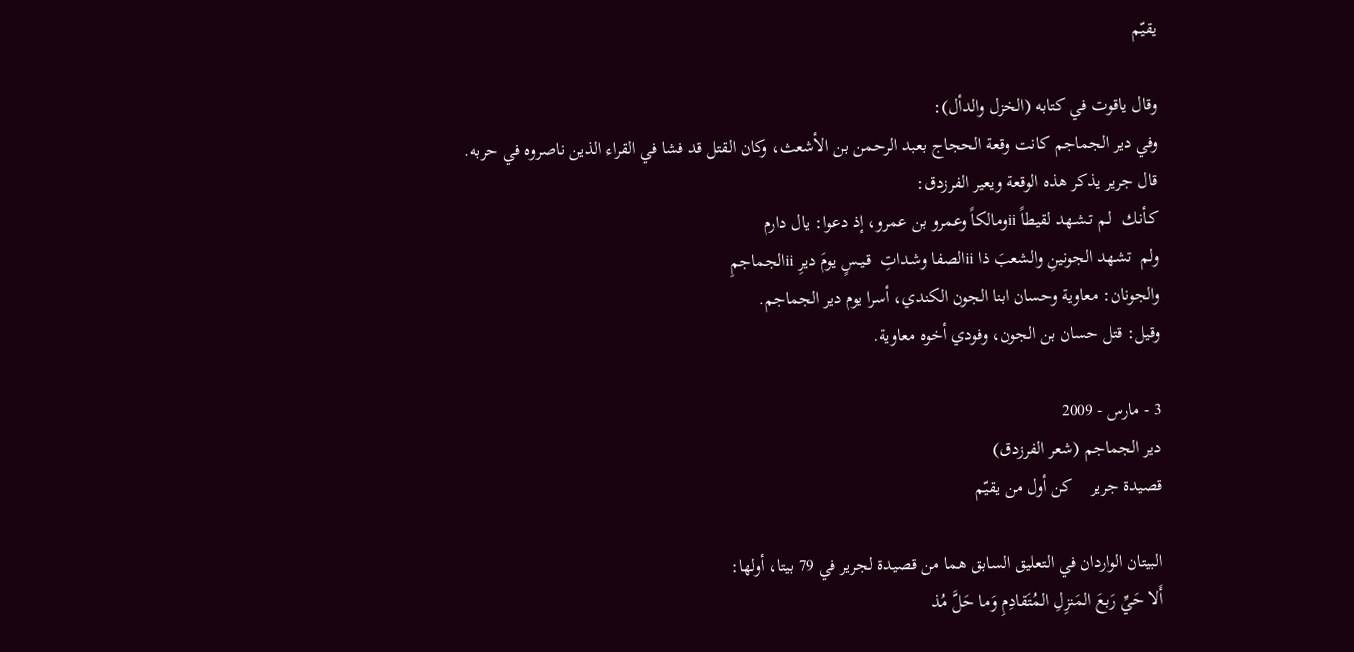يقيّم

وقال ياقوت في كتابه (الخزل والدأل):
وفي دير الجماجم كانت وقعة الحجاج بعبد الرحمن بن الأشعث، وكان القتل قد فشا في القراء الذين ناصروه في حربه. قال جرير يذكر هذه الوقعة ويعير الفرزدق:
كـأنـك  لـم تـشـهد لقيطاً iiومالكاً وعمرو بن عمرو، إذ دعوا: يال دارم
ولم  تشهد الجونينِ والشعبَ ذا iiالصفا وشـداتِ  قـيـسٍ يومَ ديرِ iiالجماجمِ
والجونان: معاوية وحسان ابنا الجون الكندي، أسرا يوم دير الجماجم.
وقيل: قتل حسان بن الجون، وفودي أخوه معاوية.

3 - مارس - 2009
دير الجماجم (شعر الفرزدق)
قصيدة جرير    كن أول من يقيّم

البيتان الواردان في التعليق السابق هما من قصيدة لجرير في 79 بيتا، أولها:
أَلا حَيِّ رَبعَ المَنزِلِ المُتَقادِمِ وَما حَلَّ مُذ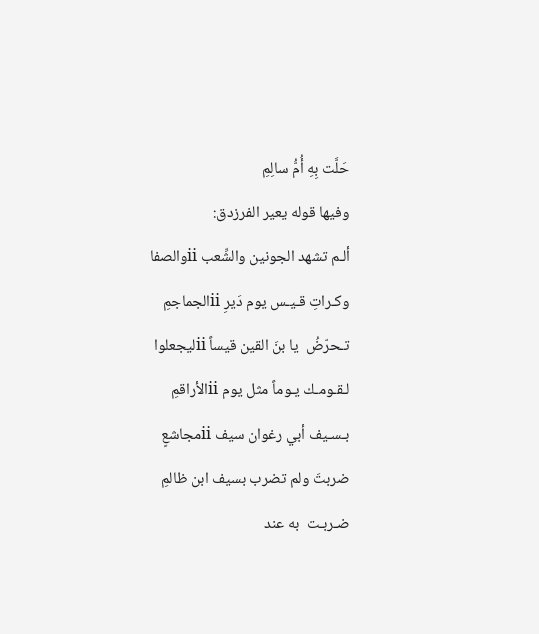حَلَّت بِهِ أُمُّ سالِمِ
وفيها قوله يعير الفرزدق:
ألـم تشهد الجونين والشِّعب iiوالصفا وكـراتِ قـيـس يوم دَيرِ iiالجماجمِ
تـحرّضُ  يا بنَ القين قيساً iiليجعلوا لـقـومـك يـوماً مثل يوم iiالأراقمِ
بـسـيف أبي رغوان سيف iiمجاشعٍ ضربتَ ولم تضرب بسيف ابن ظالمِ
ضـربـت  به عند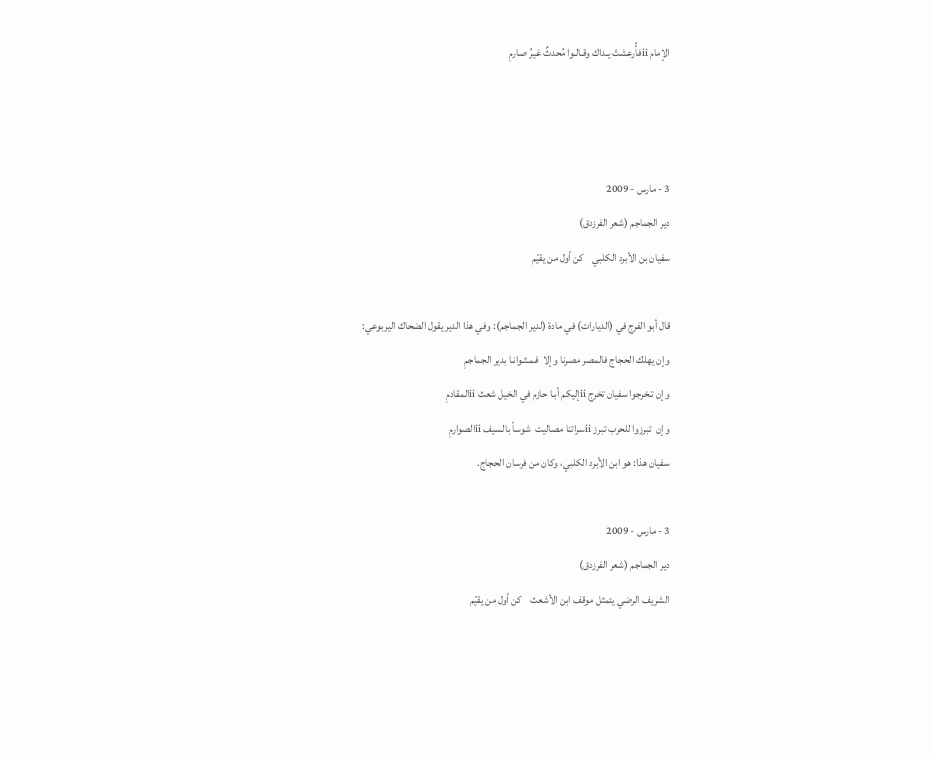الإمام iiفأُرعشتْ يـداك وقـالـوا مُحدثٌ غيرُ صارمِ



3 - مارس - 2009
دير الجماجم (شعر الفرزدق)
سفيان بن الأبرد الكلبي    كن أول من يقيّم

قال أبو الفرج في (الديارات) في مادة (لدير الجماجم): وفي هذا الدير يقول الضحاك اليربوعي:
وإن يهلك الحجاج فالمصر مصرنا وإلا  فـمـثـوانـا بدير الجماجمِ
وإن تـخرجوا سفيان تخرج iiإليكم أبـا حازم في الخيل شعث iiالمقادمِ
وإن  تبرزوا للحرب تبرز iiسراتنا مصاليت  شوساً بالسيف iiالصوارمِ
سفيان هذا: هو ابن الأبرد الكلبي، وكان من فرسان الحجاج.

3 - مارس - 2009
دير الجماجم (شعر الفرزدق)
الشريف الرضي يتمثل موقف ابن الأشعث    كن أول من يقيّم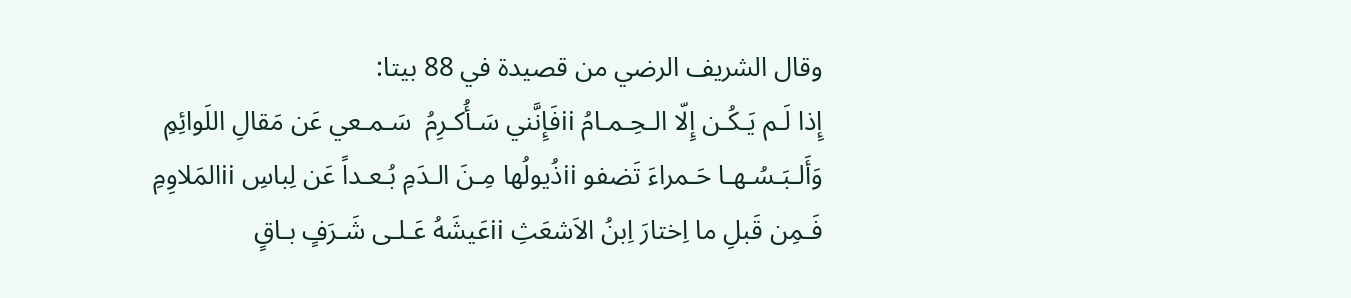وقال الشريف الرضي من قصيدة في 88 بيتا:
إِذا لَـم يَـكُـن إِلّا الـحِـمـامُ iiفَإِنَّني سَـأُكـرِمُ  سَـمـعي عَن مَقالِ اللَوائِمِ
وَأَلـبَـسُـهـا حَـمراءَ تَضفو iiذُيولُها مِـنَ الـدَمِ بُـعـداً عَن لِباسِ iiالمَلاوِمِ
فَـمِن قَبلِ ما اِختارَ اِبنُ الاَشعَثِ iiعَيشَهُ عَـلـى شَـرَفٍ بـاقٍ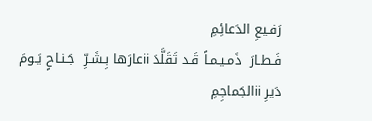رَفـيعِ الدَعائِمِ
فَـطـارَ  ذَمـيـمـاً قَـد تَقَلَّدَ iiعارَها بِـشَـرِّ  جَـنـاحٍ يَـومَ دَيرِ iiالجَماجِمِ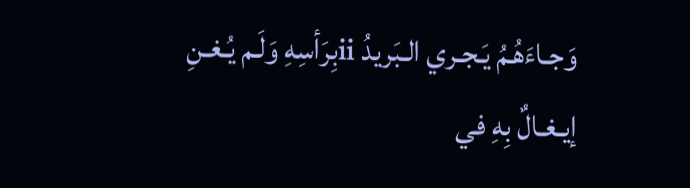وَجـاءَهُـمُ يَـجـري الـبَريدُ iiبِرَأسِهِ وَلَـم يُـغـنِ إيـغـالٌ بِهِ في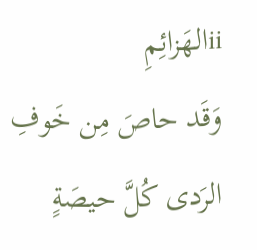iiالهَزائِمِ
وَقَد حاصَ مِن خَوفِ الرَدى كُلَّ حيصَةٍ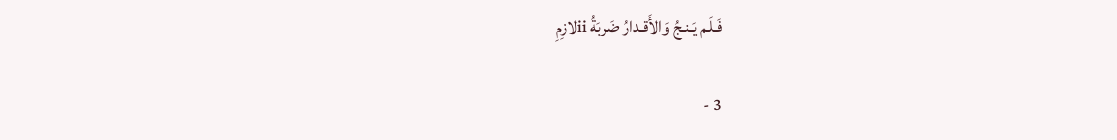فَـلَـم يَـنـجُ وَالأَقـدارُ ضَربَةُ iiلازِمِ

3 -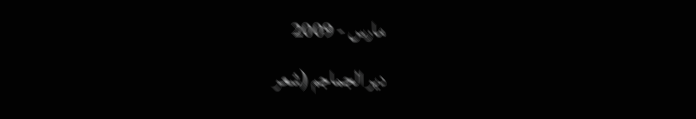مارس - 2009
دير الجماجم (شعر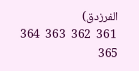الفرزدق)
 361  362  363  364  365